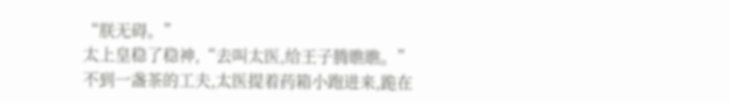“朕无碍。”
太上皇稳了稳神,“去叫太医,给王子腾瞧瞧。”
不到一盏茶的工夫,太医提着药箱小跑进来,跪在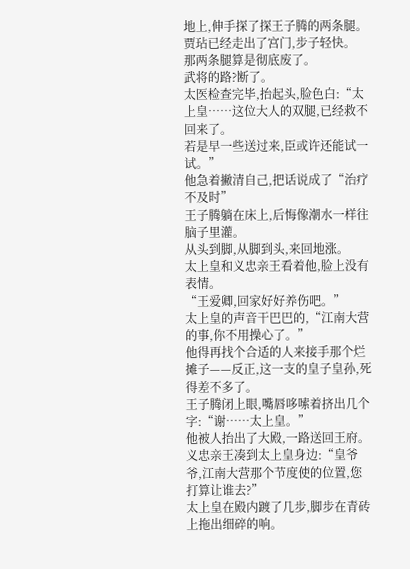地上,伸手探了探王子腾的两条腿。
贾玷已经走出了宫门,步子轻快。
那两条腿算是彻底废了。
武将的路?断了。
太医检查完毕,抬起头,脸色白:“太上皇……这位大人的双腿,已经救不回来了。
若是早一些送过来,臣或许还能试一试。”
他急着撇清自己,把话说成了“治疗不及时”
王子腾躺在床上,后悔像潮水一样往脑子里灌。
从头到脚,从脚到头,来回地涨。
太上皇和义忠亲王看着他,脸上没有表情。
“王爱卿,回家好好养伤吧。”
太上皇的声音干巴巴的,“江南大营的事,你不用操心了。”
他得再找个合适的人来接手那个烂摊子——反正,这一支的皇子皇孙,死得差不多了。
王子腾闭上眼,嘴唇哆嗦着挤出几个字:“谢……太上皇。”
他被人抬出了大殿,一路送回王府。
义忠亲王凑到太上皇身边:“皇爷爷,江南大营那个节度使的位置,您打算让谁去?”
太上皇在殿内踱了几步,脚步在青砖上拖出细碎的响。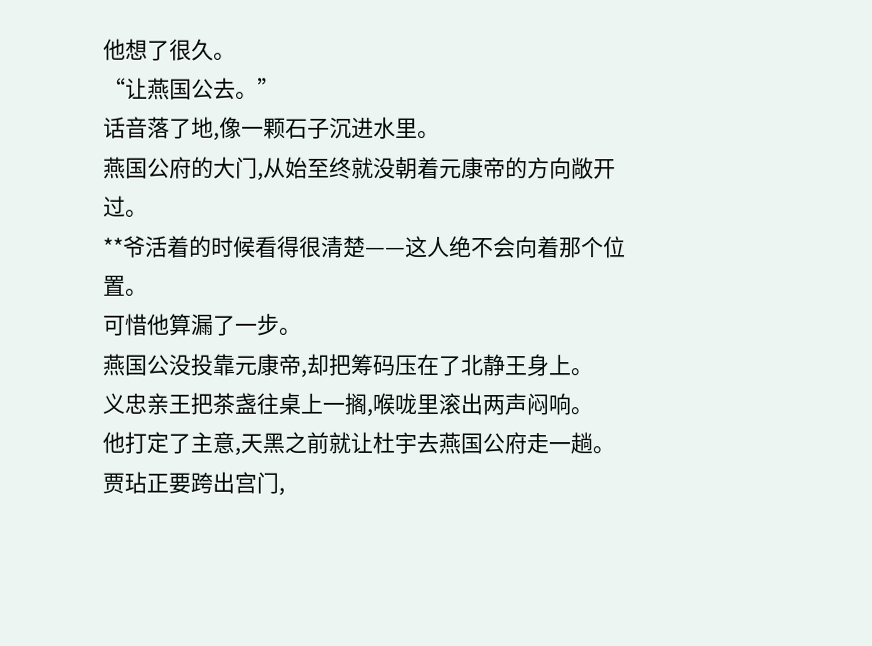他想了很久。
“让燕国公去。”
话音落了地,像一颗石子沉进水里。
燕国公府的大门,从始至终就没朝着元康帝的方向敞开过。
**爷活着的时候看得很清楚——这人绝不会向着那个位置。
可惜他算漏了一步。
燕国公没投靠元康帝,却把筹码压在了北静王身上。
义忠亲王把茶盏往桌上一搁,喉咙里滚出两声闷响。
他打定了主意,天黑之前就让杜宇去燕国公府走一趟。
贾玷正要跨出宫门,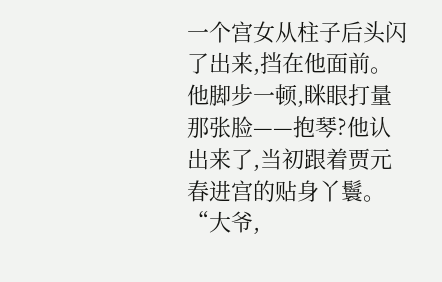一个宫女从柱子后头闪了出来,挡在他面前。
他脚步一顿,眯眼打量那张脸——抱琴?他认出来了,当初跟着贾元春进宫的贴身丫鬟。
“大爷,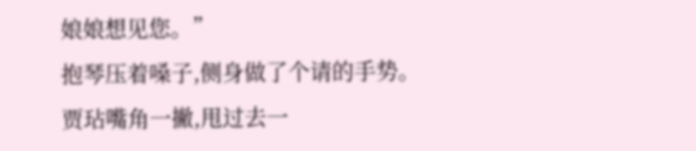娘娘想见您。”
抱琴压着嗓子,侧身做了个请的手势。
贾玷嘴角一撇,甩过去一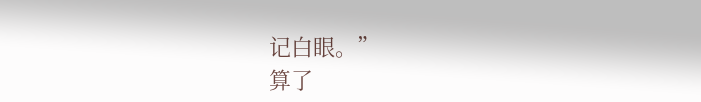记白眼。”
算了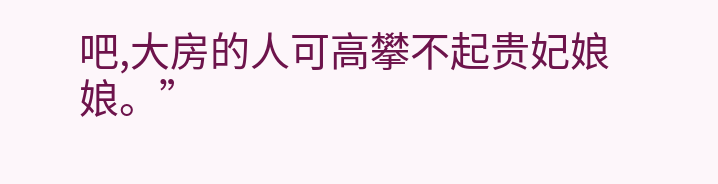吧,大房的人可高攀不起贵妃娘娘。”